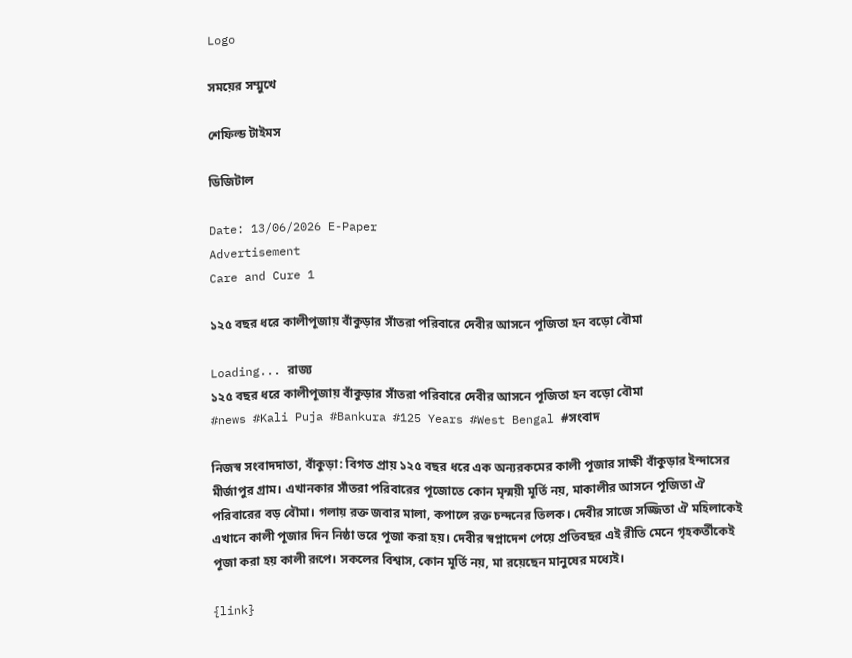Logo

সময়ের সম্মুখে

শেফিল্ড টাইমস

ডিজিটাল

Date: 13/06/2026 E-Paper
Advertisement
Care and Cure 1

১২৫ বছর ধরে কালীপূজায় বাঁকুড়ার সাঁতরা পরিবারে দেবীর আসনে পূজিতা হন বড়ো বৌমা

Loading... রাজ্য
১২৫ বছর ধরে কালীপূজায় বাঁকুড়ার সাঁতরা পরিবারে দেবীর আসনে পূজিতা হন বড়ো বৌমা
#news #Kali Puja #Bankura #125 Years #West Bengal #সংবাদ

নিজস্ব সংবাদদাতা, বাঁকুড়া: বিগত প্রায় ১২৫ বছর ধরে এক অন্যরকমের কালী পূজার সাক্ষী বাঁকুড়ার ইন্দাসের মীর্জাপুর গ্রাম। এখানকার সাঁতরা পরিবারের পূজোতে কোন মৃন্ময়ী মূর্তি নয়, মাকালীর আসনে পূজিতা ঐ পরিবারের বড় বৌমা। গলায় রক্ত জবার মালা, কপালে রক্ত চন্দনের তিলক। দেবীর সাজে সজ্জিতা ঐ মহিলাকেই এখানে কালী পূজার দিন নিষ্ঠা ভরে পূজা করা হয়। দেবীর স্বপ্নাদেশ পেয়ে প্রতিবছর এই রীতি মেনে গৃহকর্তীকেই পূজা করা হয় কালী রূপে। সকলের বিশ্বাস, কোন মূর্তি নয়, মা রয়েছেন মানুষের মধ্যেই।

{link}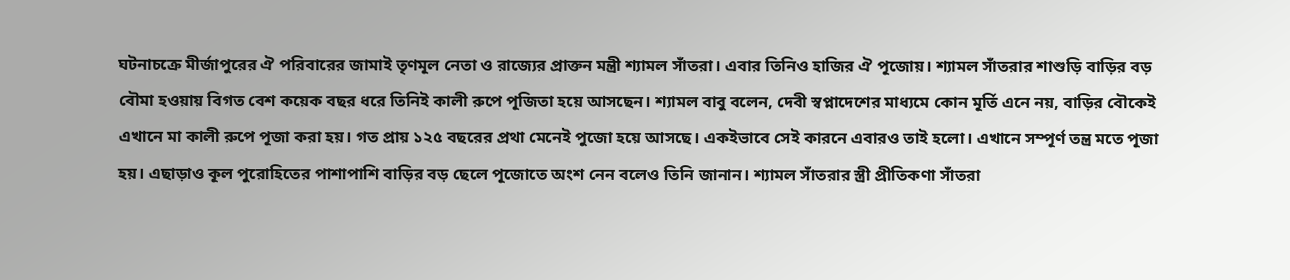ঘটনাচক্রে মীর্জাপুরের ঐ পরিবারের জামাই তৃণমূল নেতা ও রাজ্যের প্রাক্তন মন্ত্রী শ্যামল সাঁতরা। এবার তিনিও হাজির ঐ পূজোয়। শ্যামল সাঁতরার শাশুড়ি বাড়ির বড় বৌমা হওয়ায় বিগত বেশ কয়েক বছর ধরে তিনিই কালী রুপে পূজিতা হয়ে আসছেন। শ্যামল বাবু বলেন, দেবী স্বপ্নাদেশের মাধ্যমে কোন মূর্তি এনে নয়, বাড়ির বৌকেই এখানে মা কালী রুপে পূজা করা হয়। গত প্রায় ১২৫ বছরের প্রথা মেনেই পুজো হয়ে আসছে। একইভাবে সেই কারনে এবারও তাই হলো। এখানে সম্পূর্ণ তন্ত্র মতে পূজা হয়। এছাড়াও কূল পুরোহিতের পাশাপাশি বাড়ির বড় ছেলে পূজোতে অংশ নেন বলেও তিনি জানান। শ্যামল সাঁতরার স্ত্রী প্রীতিকণা সাঁতরা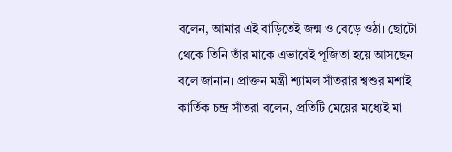বলেন, আমার এই বাড়িতেই জন্ম ও বেড়ে ওঠা। ছোটো থেকে তিনি তাঁর মাকে এভাবেই পূজিতা হয়ে আসছেন বলে জানান। প্রাক্তন মন্ত্রী শ্যামল সাঁতরার শ্বশুর মশাই কার্তিক চন্দ্র সাঁতরা বলেন, প্রতিটি মেয়ের মধ্যেই মা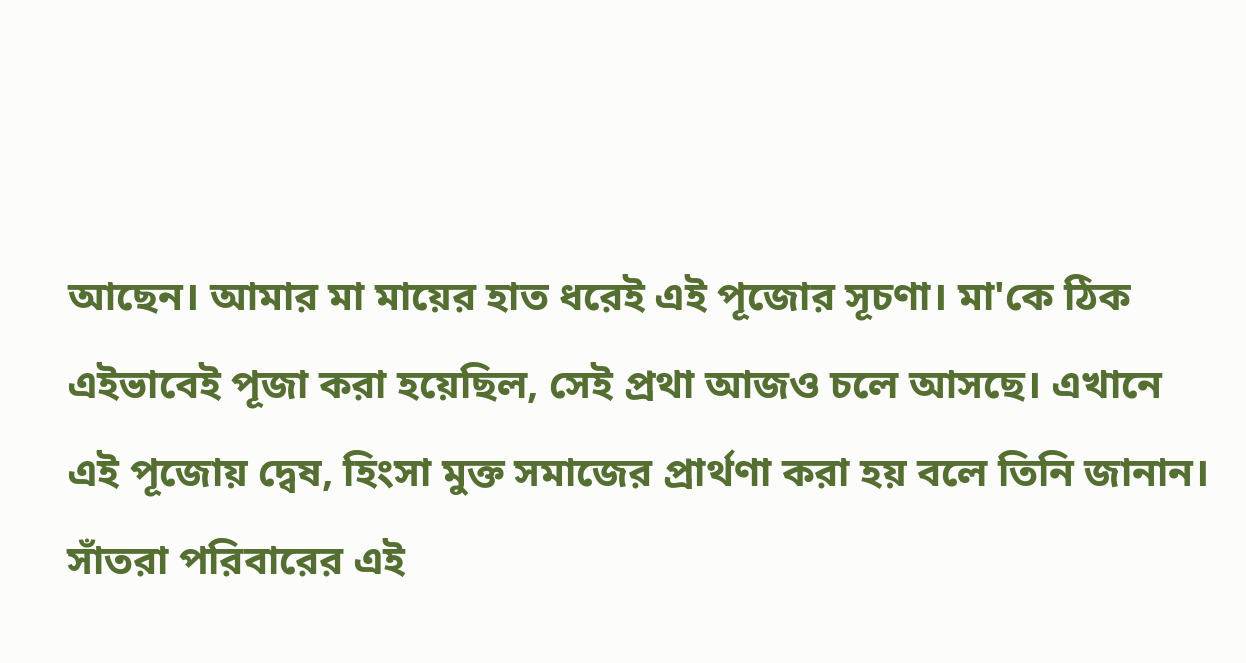আছেন। আমার মা মায়ের হাত ধরেই এই পূজোর সূচণা। মা'কে ঠিক এইভাবেই পূজা করা হয়েছিল, সেই প্রথা আজও চলে আসছে। এখানে এই পূজোয় দ্বেষ, হিংসা মুক্ত সমাজের প্রার্থণা করা হয় বলে তিনি জানান। সাঁতরা পরিবারের এই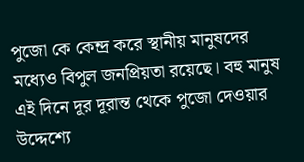পুজো কে কেন্দ্র করে স্থানীয় মানুষদের মধ্যেও বিপুল জনপ্রিয়তা রয়েছে। বহু মানুষ এই দিনে দূর দূরান্ত থেকে পুজো দেওয়ার উদ্দেশ্যে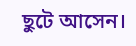ছুটে আসেন।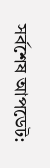সর্বশেষ আপডেট: